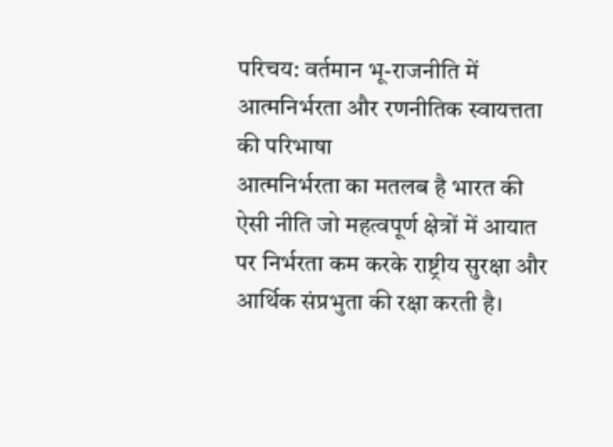परिचय: वर्तमान भू-राजनीति में आत्मनिर्भरता और रणनीतिक स्वायत्तता की परिभाषा
आत्मनिर्भरता का मतलब है भारत की ऐसी नीति जो महत्वपूर्ण क्षेत्रों में आयात पर निर्भरता कम करके राष्ट्रीय सुरक्षा और आर्थिक संप्रभुता की रक्षा करती है।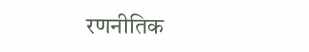रणनीतिक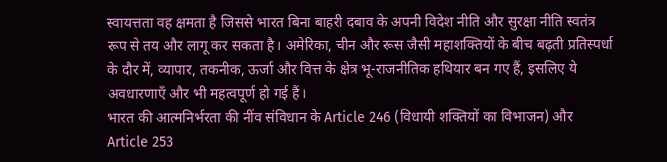स्वायत्तता वह क्षमता है जिससे भारत बिना बाहरी दबाव के अपनी विदेश नीति और सुरक्षा नीति स्वतंत्र रूप से तय और लागू कर सकता है। अमेरिका, चीन और रूस जैसी महाशक्तियों के बीच बढ़ती प्रतिस्पर्धा के दौर में, व्यापार, तकनीक, ऊर्जा और वित्त के क्षेत्र भू-राजनीतिक हथियार बन गए हैं, इसलिए ये अवधारणाएँ और भी महत्वपूर्ण हो गई हैं।
भारत की आत्मनिर्भरता की नींव संविधान के Article 246 (विधायी शक्तियों का विभाजन) और Article 253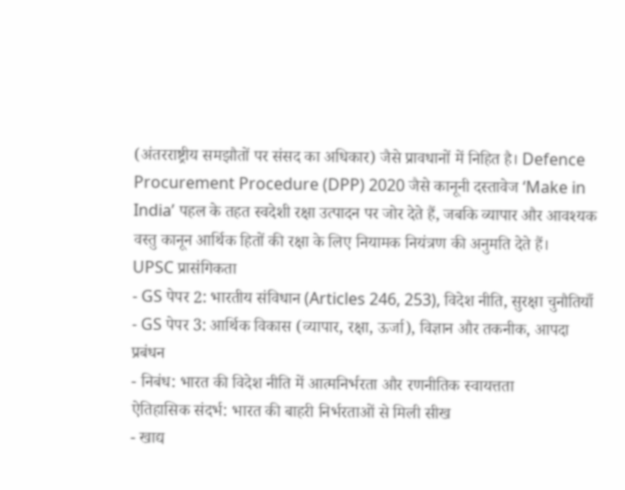(अंतरराष्ट्रीय समझौतों पर संसद का अधिकार) जैसे प्रावधानों में निहित है। Defence Procurement Procedure (DPP) 2020 जैसे कानूनी दस्तावेज ‘Make in India’ पहल के तहत स्वदेशी रक्षा उत्पादन पर जोर देते हैं, जबकि व्यापार और आवश्यक वस्तु कानून आर्थिक हितों की रक्षा के लिए नियामक नियंत्रण की अनुमति देते हैं।
UPSC प्रासंगिकता
- GS पेपर 2: भारतीय संविधान (Articles 246, 253), विदेश नीति, सुरक्षा चुनौतियाँ
- GS पेपर 3: आर्थिक विकास (व्यापार, रक्षा, ऊर्जा), विज्ञान और तकनीक, आपदा प्रबंधन
- निबंध: भारत की विदेश नीति में आत्मनिर्भरता और रणनीतिक स्वायत्तता
ऐतिहासिक संदर्भ: भारत की बाहरी निर्भरताओं से मिली सीख
- खाद्य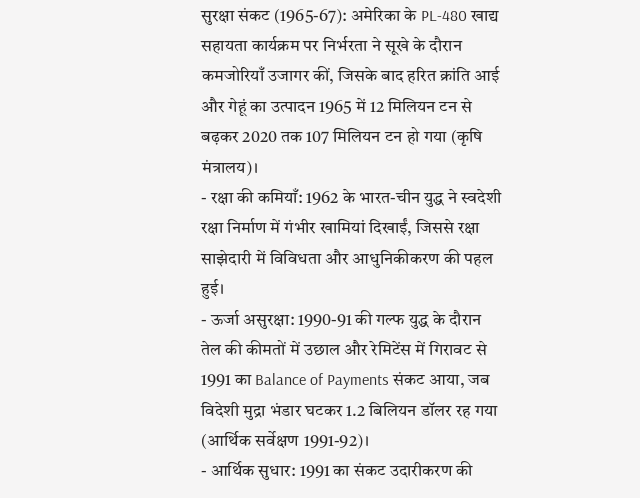सुरक्षा संकट (1965-67): अमेरिका के PL-480 खाद्य सहायता कार्यक्रम पर निर्भरता ने सूखे के दौरान कमजोरियाँ उजागर कीं, जिसके बाद हरित क्रांति आई और गेहूं का उत्पादन 1965 में 12 मिलियन टन से बढ़कर 2020 तक 107 मिलियन टन हो गया (कृषि मंत्रालय)।
- रक्षा की कमियाँ: 1962 के भारत-चीन युद्ध ने स्वदेशी रक्षा निर्माण में गंभीर खामियां दिखाईं, जिससे रक्षा साझेदारी में विविधता और आधुनिकीकरण की पहल हुई।
- ऊर्जा असुरक्षा: 1990-91 की गल्फ युद्ध के दौरान तेल की कीमतों में उछाल और रेमिटेंस में गिरावट से 1991 का Balance of Payments संकट आया, जब विदेशी मुद्रा भंडार घटकर 1.2 बिलियन डॉलर रह गया (आर्थिक सर्वेक्षण 1991-92)।
- आर्थिक सुधार: 1991 का संकट उदारीकरण की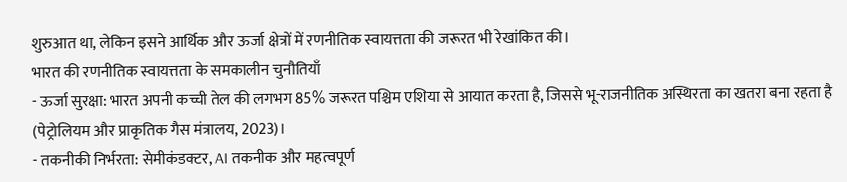शुरुआत था, लेकिन इसने आर्थिक और ऊर्जा क्षेत्रों में रणनीतिक स्वायत्तता की जरूरत भी रेखांकित की।
भारत की रणनीतिक स्वायत्तता के समकालीन चुनौतियाँ
- ऊर्जा सुरक्षा: भारत अपनी कच्ची तेल की लगभग 85% जरूरत पश्चिम एशिया से आयात करता है, जिससे भू-राजनीतिक अस्थिरता का खतरा बना रहता है (पेट्रोलियम और प्राकृतिक गैस मंत्रालय, 2023)।
- तकनीकी निर्भरता: सेमीकंडक्टर, AI तकनीक और महत्वपूर्ण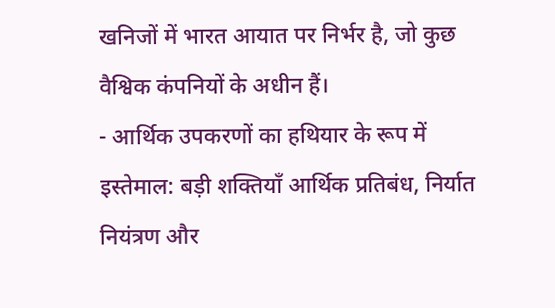खनिजों में भारत आयात पर निर्भर है, जो कुछ वैश्विक कंपनियों के अधीन हैं।
- आर्थिक उपकरणों का हथियार के रूप में इस्तेमाल: बड़ी शक्तियाँ आर्थिक प्रतिबंध, निर्यात नियंत्रण और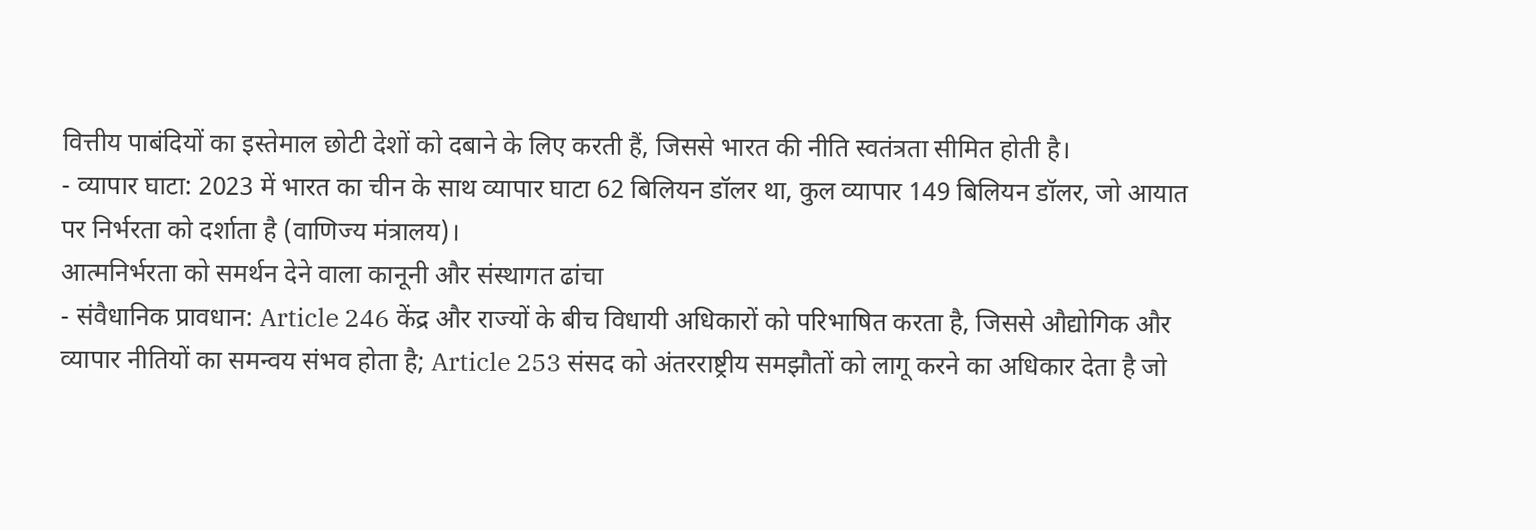वित्तीय पाबंदियों का इस्तेमाल छोटी देशों को दबाने के लिए करती हैं, जिससे भारत की नीति स्वतंत्रता सीमित होती है।
- व्यापार घाटा: 2023 में भारत का चीन के साथ व्यापार घाटा 62 बिलियन डॉलर था, कुल व्यापार 149 बिलियन डॉलर, जो आयात पर निर्भरता को दर्शाता है (वाणिज्य मंत्रालय)।
आत्मनिर्भरता को समर्थन देने वाला कानूनी और संस्थागत ढांचा
- संवैधानिक प्रावधान: Article 246 केंद्र और राज्यों के बीच विधायी अधिकारों को परिभाषित करता है, जिससे औद्योगिक और व्यापार नीतियों का समन्वय संभव होता है; Article 253 संसद को अंतरराष्ट्रीय समझौतों को लागू करने का अधिकार देता है जो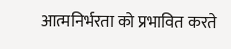आत्मनिर्भरता को प्रभावित करते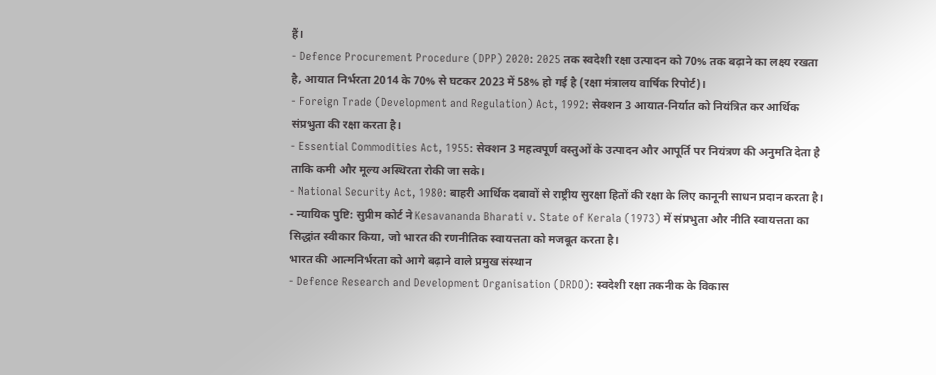हैं।
- Defence Procurement Procedure (DPP) 2020: 2025 तक स्वदेशी रक्षा उत्पादन को 70% तक बढ़ाने का लक्ष्य रखता है, आयात निर्भरता 2014 के 70% से घटकर 2023 में 58% हो गई है (रक्षा मंत्रालय वार्षिक रिपोर्ट)।
- Foreign Trade (Development and Regulation) Act, 1992: सेक्शन 3 आयात-निर्यात को नियंत्रित कर आर्थिक संप्रभुता की रक्षा करता है।
- Essential Commodities Act, 1955: सेक्शन 3 महत्वपूर्ण वस्तुओं के उत्पादन और आपूर्ति पर नियंत्रण की अनुमति देता है ताकि कमी और मूल्य अस्थिरता रोकी जा सके।
- National Security Act, 1980: बाहरी आर्थिक दबावों से राष्ट्रीय सुरक्षा हितों की रक्षा के लिए कानूनी साधन प्रदान करता है।
- न्यायिक पुष्टि: सुप्रीम कोर्ट ने Kesavananda Bharati v. State of Kerala (1973) में संप्रभुता और नीति स्वायत्तता का सिद्धांत स्वीकार किया, जो भारत की रणनीतिक स्वायत्तता को मजबूत करता है।
भारत की आत्मनिर्भरता को आगे बढ़ाने वाले प्रमुख संस्थान
- Defence Research and Development Organisation (DRDO): स्वदेशी रक्षा तकनीक के विकास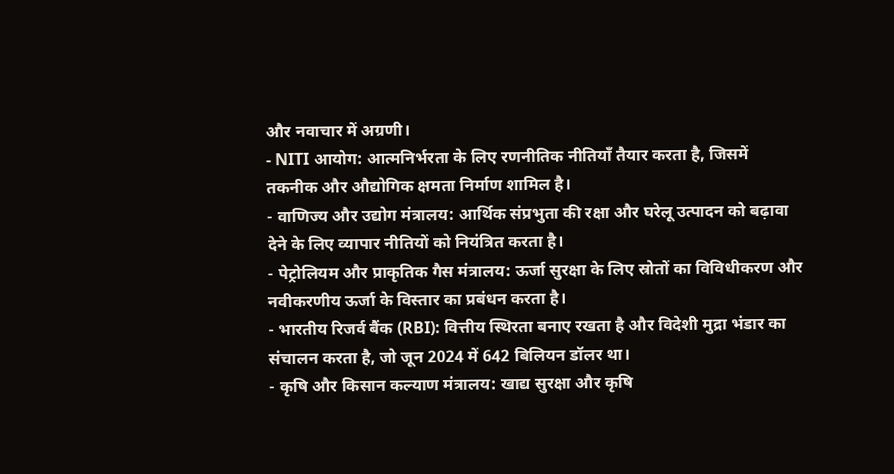और नवाचार में अग्रणी।
- NITI आयोग: आत्मनिर्भरता के लिए रणनीतिक नीतियाँ तैयार करता है, जिसमें तकनीक और औद्योगिक क्षमता निर्माण शामिल है।
- वाणिज्य और उद्योग मंत्रालय: आर्थिक संप्रभुता की रक्षा और घरेलू उत्पादन को बढ़ावा देने के लिए व्यापार नीतियों को नियंत्रित करता है।
- पेट्रोलियम और प्राकृतिक गैस मंत्रालय: ऊर्जा सुरक्षा के लिए स्रोतों का विविधीकरण और नवीकरणीय ऊर्जा के विस्तार का प्रबंधन करता है।
- भारतीय रिजर्व बैंक (RBI): वित्तीय स्थिरता बनाए रखता है और विदेशी मुद्रा भंडार का संचालन करता है, जो जून 2024 में 642 बिलियन डॉलर था।
- कृषि और किसान कल्याण मंत्रालय: खाद्य सुरक्षा और कृषि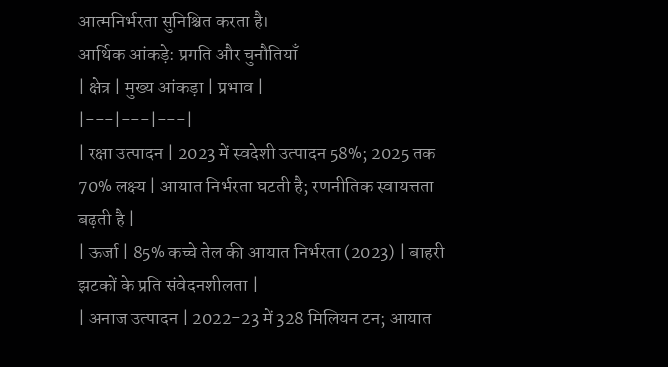आत्मनिर्भरता सुनिश्चित करता है।
आर्थिक आंकड़े: प्रगति और चुनौतियाँ
| क्षेत्र | मुख्य आंकड़ा | प्रभाव |
|---|---|---|
| रक्षा उत्पादन | 2023 में स्वदेशी उत्पादन 58%; 2025 तक 70% लक्ष्य | आयात निर्भरता घटती है; रणनीतिक स्वायत्तता बढ़ती है |
| ऊर्जा | 85% कच्चे तेल की आयात निर्भरता (2023) | बाहरी झटकों के प्रति संवेदनशीलता |
| अनाज उत्पादन | 2022-23 में 328 मिलियन टन; आयात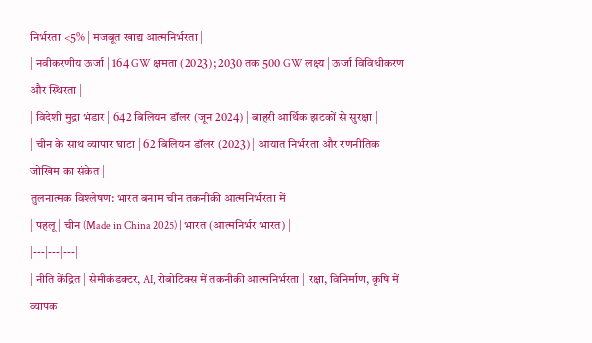निर्भरता <5% | मजबूत खाद्य आत्मनिर्भरता |
| नवीकरणीय ऊर्जा | 164 GW क्षमता (2023); 2030 तक 500 GW लक्ष्य | ऊर्जा विविधीकरण और स्थिरता |
| विदेशी मुद्रा भंडार | 642 बिलियन डॉलर (जून 2024) | बाहरी आर्थिक झटकों से सुरक्षा |
| चीन के साथ व्यापार घाटा | 62 बिलियन डॉलर (2023) | आयात निर्भरता और रणनीतिक जोखिम का संकेत |
तुलनात्मक विश्लेषण: भारत बनाम चीन तकनीकी आत्मनिर्भरता में
| पहलू | चीन (Made in China 2025) | भारत (आत्मनिर्भर भारत) |
|---|---|---|
| नीति केंद्रित | सेमीकंडक्टर, AI, रोबोटिक्स में तकनीकी आत्मनिर्भरता | रक्षा, विनिर्माण, कृषि में व्यापक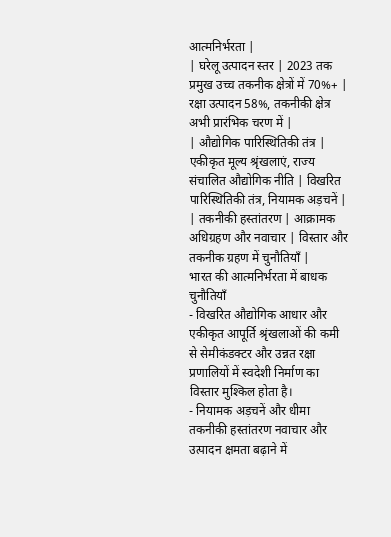आत्मनिर्भरता |
| घरेलू उत्पादन स्तर | 2023 तक प्रमुख उच्च तकनीक क्षेत्रों में 70%+ | रक्षा उत्पादन 58%, तकनीकी क्षेत्र अभी प्रारंभिक चरण में |
| औद्योगिक पारिस्थितिकी तंत्र | एकीकृत मूल्य श्रृंखलाएं, राज्य संचालित औद्योगिक नीति | विखरित पारिस्थितिकी तंत्र, नियामक अड़चनें |
| तकनीकी हस्तांतरण | आक्रामक अधिग्रहण और नवाचार | विस्तार और तकनीक ग्रहण में चुनौतियाँ |
भारत की आत्मनिर्भरता में बाधक चुनौतियाँ
- विखरित औद्योगिक आधार और एकीकृत आपूर्ति श्रृंखलाओं की कमी से सेमीकंडक्टर और उन्नत रक्षा प्रणालियों में स्वदेशी निर्माण का विस्तार मुश्किल होता है।
- नियामक अड़चनें और धीमा तकनीकी हस्तांतरण नवाचार और उत्पादन क्षमता बढ़ाने में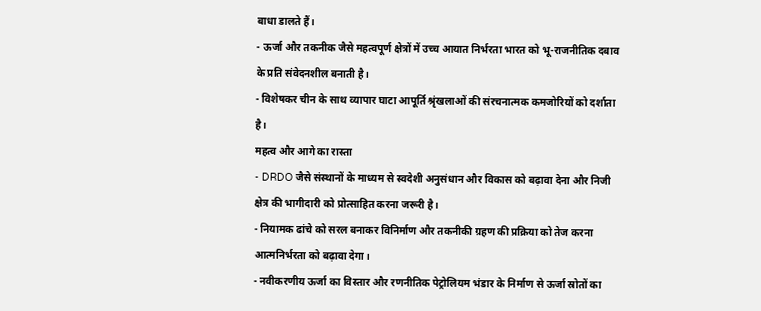बाधा डालते हैं।
- ऊर्जा और तकनीक जैसे महत्वपूर्ण क्षेत्रों में उच्च आयात निर्भरता भारत को भू-राजनीतिक दबाव के प्रति संवेदनशील बनाती है।
- विशेषकर चीन के साथ व्यापार घाटा आपूर्ति श्रृंखलाओं की संरचनात्मक कमजोरियों को दर्शाता है।
महत्व और आगे का रास्ता
- DRDO जैसे संस्थानों के माध्यम से स्वदेशी अनुसंधान और विकास को बढ़ावा देना और निजी क्षेत्र की भागीदारी को प्रोत्साहित करना जरूरी है।
- नियामक ढांचे को सरल बनाकर विनिर्माण और तकनीकी ग्रहण की प्रक्रिया को तेज करना आत्मनिर्भरता को बढ़ावा देगा।
- नवीकरणीय ऊर्जा का विस्तार और रणनीतिक पेट्रोलियम भंडार के निर्माण से ऊर्जा स्रोतों का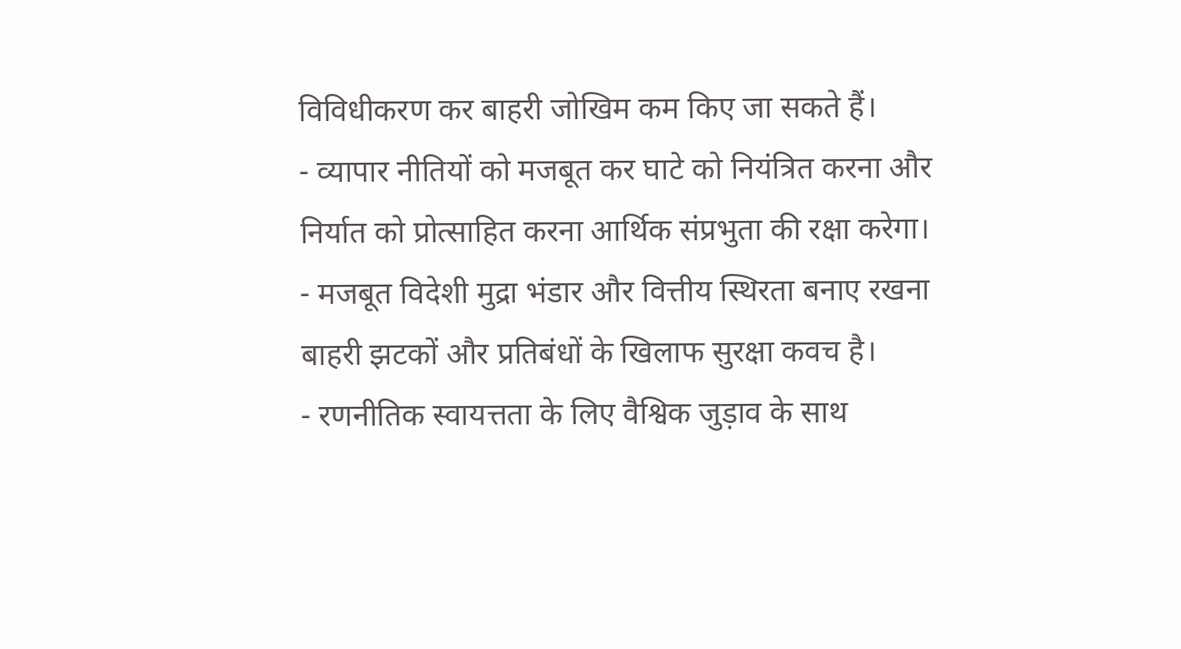विविधीकरण कर बाहरी जोखिम कम किए जा सकते हैं।
- व्यापार नीतियों को मजबूत कर घाटे को नियंत्रित करना और निर्यात को प्रोत्साहित करना आर्थिक संप्रभुता की रक्षा करेगा।
- मजबूत विदेशी मुद्रा भंडार और वित्तीय स्थिरता बनाए रखना बाहरी झटकों और प्रतिबंधों के खिलाफ सुरक्षा कवच है।
- रणनीतिक स्वायत्तता के लिए वैश्विक जुड़ाव के साथ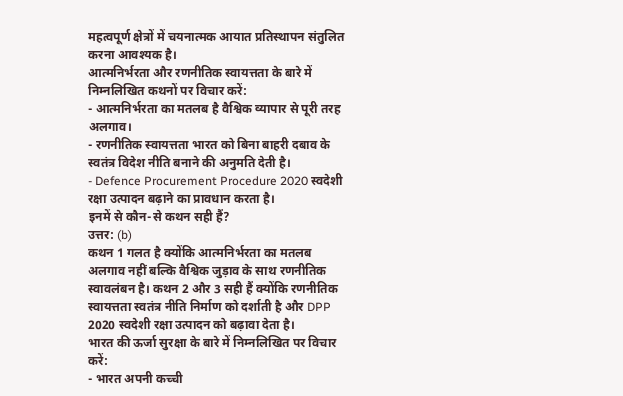महत्वपूर्ण क्षेत्रों में चयनात्मक आयात प्रतिस्थापन संतुलित करना आवश्यक है।
आत्मनिर्भरता और रणनीतिक स्वायत्तता के बारे में निम्नलिखित कथनों पर विचार करें:
- आत्मनिर्भरता का मतलब है वैश्विक व्यापार से पूरी तरह अलगाव।
- रणनीतिक स्वायत्तता भारत को बिना बाहरी दबाव के स्वतंत्र विदेश नीति बनाने की अनुमति देती है।
- Defence Procurement Procedure 2020 स्वदेशी रक्षा उत्पादन बढ़ाने का प्रावधान करता है।
इनमें से कौन-से कथन सही हैं?
उत्तर: (b)
कथन 1 गलत है क्योंकि आत्मनिर्भरता का मतलब अलगाव नहीं बल्कि वैश्विक जुड़ाव के साथ रणनीतिक स्वावलंबन है। कथन 2 और 3 सही हैं क्योंकि रणनीतिक स्वायत्तता स्वतंत्र नीति निर्माण को दर्शाती है और DPP 2020 स्वदेशी रक्षा उत्पादन को बढ़ावा देता है।
भारत की ऊर्जा सुरक्षा के बारे में निम्नलिखित पर विचार करें:
- भारत अपनी कच्ची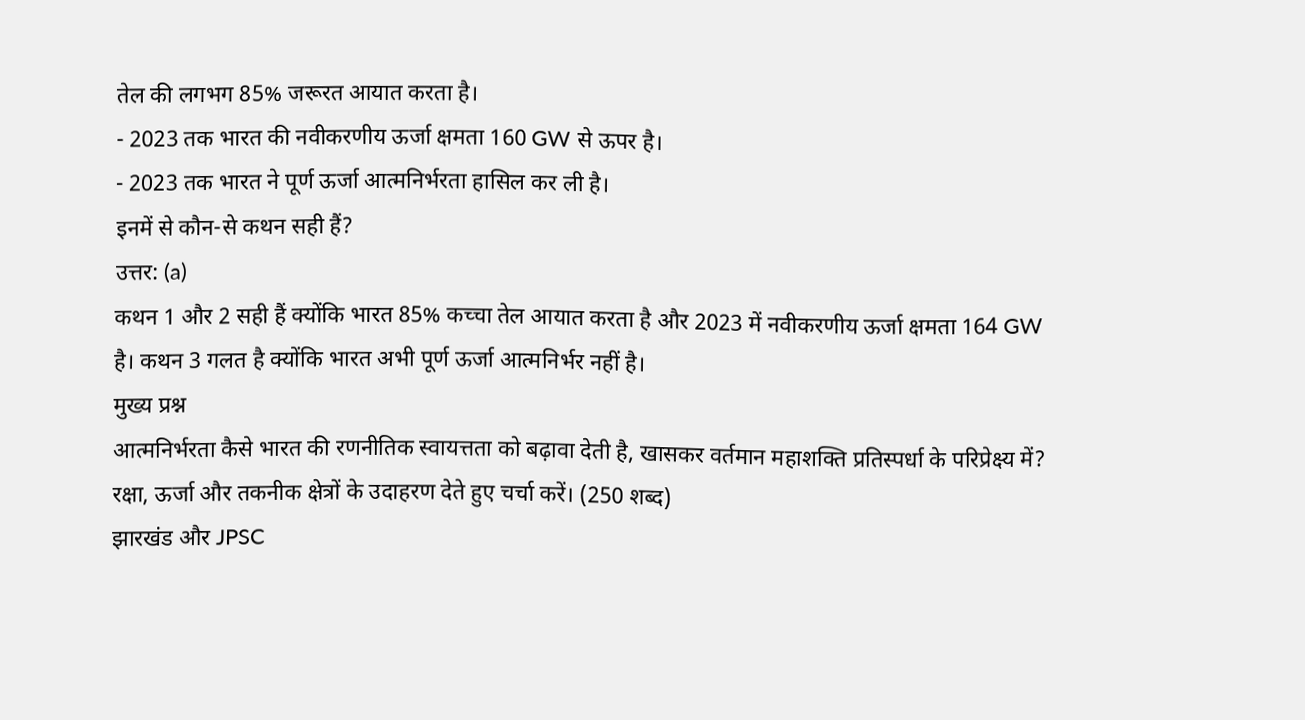तेल की लगभग 85% जरूरत आयात करता है।
- 2023 तक भारत की नवीकरणीय ऊर्जा क्षमता 160 GW से ऊपर है।
- 2023 तक भारत ने पूर्ण ऊर्जा आत्मनिर्भरता हासिल कर ली है।
इनमें से कौन-से कथन सही हैं?
उत्तर: (a)
कथन 1 और 2 सही हैं क्योंकि भारत 85% कच्चा तेल आयात करता है और 2023 में नवीकरणीय ऊर्जा क्षमता 164 GW है। कथन 3 गलत है क्योंकि भारत अभी पूर्ण ऊर्जा आत्मनिर्भर नहीं है।
मुख्य प्रश्न
आत्मनिर्भरता कैसे भारत की रणनीतिक स्वायत्तता को बढ़ावा देती है, खासकर वर्तमान महाशक्ति प्रतिस्पर्धा के परिप्रेक्ष्य में? रक्षा, ऊर्जा और तकनीक क्षेत्रों के उदाहरण देते हुए चर्चा करें। (250 शब्द)
झारखंड और JPSC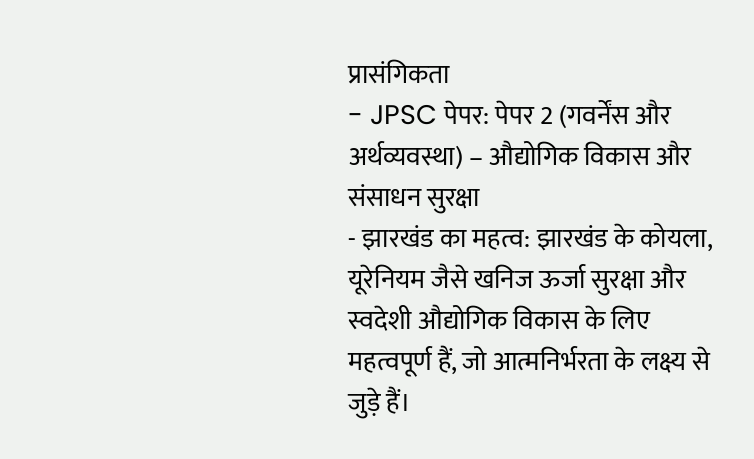प्रासंगिकता
- JPSC पेपर: पेपर 2 (गवर्नेंस और अर्थव्यवस्था) – औद्योगिक विकास और संसाधन सुरक्षा
- झारखंड का महत्व: झारखंड के कोयला, यूरेनियम जैसे खनिज ऊर्जा सुरक्षा और स्वदेशी औद्योगिक विकास के लिए महत्वपूर्ण हैं, जो आत्मनिर्भरता के लक्ष्य से जुड़े हैं।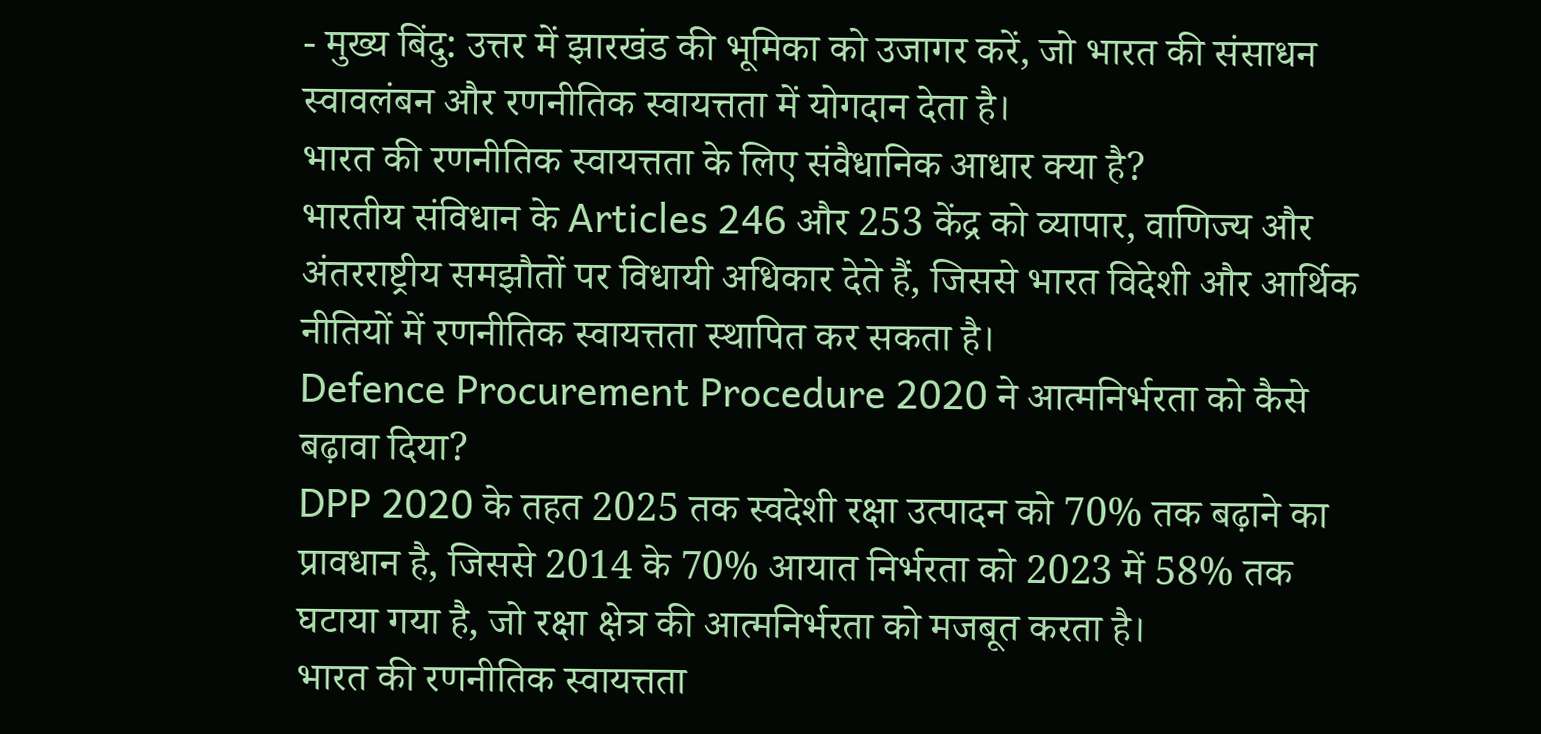- मुख्य बिंदु: उत्तर में झारखंड की भूमिका को उजागर करें, जो भारत की संसाधन स्वावलंबन और रणनीतिक स्वायत्तता में योगदान देता है।
भारत की रणनीतिक स्वायत्तता के लिए संवैधानिक आधार क्या है?
भारतीय संविधान के Articles 246 और 253 केंद्र को व्यापार, वाणिज्य और अंतरराष्ट्रीय समझौतों पर विधायी अधिकार देते हैं, जिससे भारत विदेशी और आर्थिक नीतियों में रणनीतिक स्वायत्तता स्थापित कर सकता है।
Defence Procurement Procedure 2020 ने आत्मनिर्भरता को कैसे बढ़ावा दिया?
DPP 2020 के तहत 2025 तक स्वदेशी रक्षा उत्पादन को 70% तक बढ़ाने का प्रावधान है, जिससे 2014 के 70% आयात निर्भरता को 2023 में 58% तक घटाया गया है, जो रक्षा क्षेत्र की आत्मनिर्भरता को मजबूत करता है।
भारत की रणनीतिक स्वायत्तता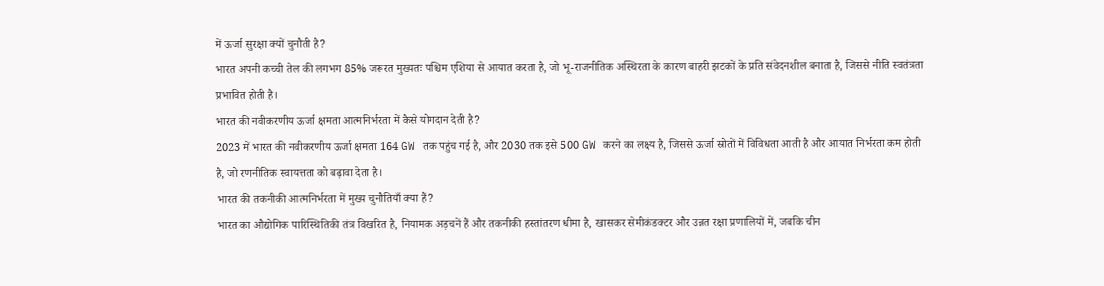में ऊर्जा सुरक्षा क्यों चुनौती है?
भारत अपनी कच्ची तेल की लगभग 85% जरूरत मुख्यतः पश्चिम एशिया से आयात करता है, जो भू-राजनीतिक अस्थिरता के कारण बाहरी झटकों के प्रति संवेदनशील बनाता है, जिससे नीति स्वतंत्रता प्रभावित होती है।
भारत की नवीकरणीय ऊर्जा क्षमता आत्मनिर्भरता में कैसे योगदान देती है?
2023 में भारत की नवीकरणीय ऊर्जा क्षमता 164 GW तक पहुंच गई है, और 2030 तक इसे 500 GW करने का लक्ष्य है, जिससे ऊर्जा स्रोतों में विविधता आती है और आयात निर्भरता कम होती है, जो रणनीतिक स्वायत्तता को बढ़ावा देता है।
भारत की तकनीकी आत्मनिर्भरता में मुख्य चुनौतियाँ क्या हैं?
भारत का औद्योगिक पारिस्थितिकी तंत्र विखरित है, नियामक अड़चनें हैं और तकनीकी हस्तांतरण धीमा है, खासकर सेमीकंडक्टर और उन्नत रक्षा प्रणालियों में, जबकि चीन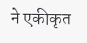ने एकीकृत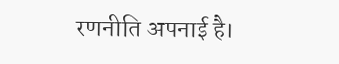रणनीति अपनाई है।